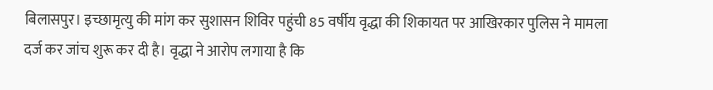बिलासपुर। इच्छामृत्यु की मांग कर सुशासन शिविर पहुंची 85 वर्षीय वृद्धा की शिकायत पर आखिरकार पुलिस ने मामला दर्ज कर जांच शुरू कर दी है। वृद्धा ने आरोप लगाया है कि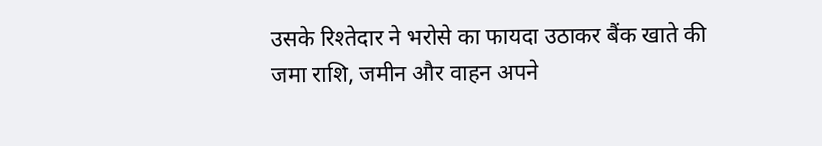उसके रिश्तेदार ने भरोसे का फायदा उठाकर बैंक खाते की जमा राशि, जमीन और वाहन अपने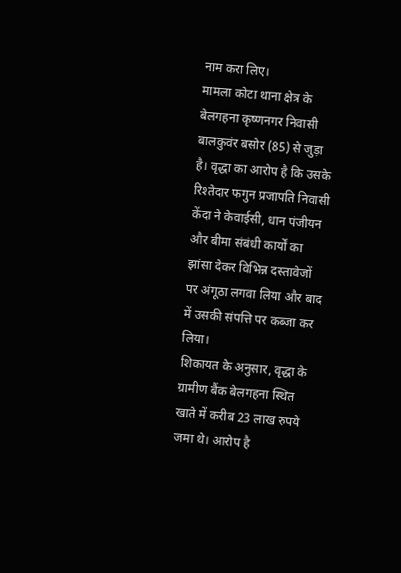नाम करा लिए।
मामला कोटा थाना क्षेत्र के बेलगहना कृष्णनगर निवासी बालकुवंर बसोर (85) से जुड़ा है। वृद्धा का आरोप है कि उसके रिश्तेदार फगुन प्रजापति निवासी केंदा ने केवाईसी, धान पंजीयन और बीमा संबंधी कार्यों का झांसा देकर विभिन्न दस्तावेजों पर अंगूठा लगवा लिया और बाद में उसकी संपत्ति पर कब्जा कर लिया।
शिकायत के अनुसार, वृद्धा के ग्रामीण बैंक बेलगहना स्थित खाते में करीब 23 लाख रुपये जमा थे। आरोप है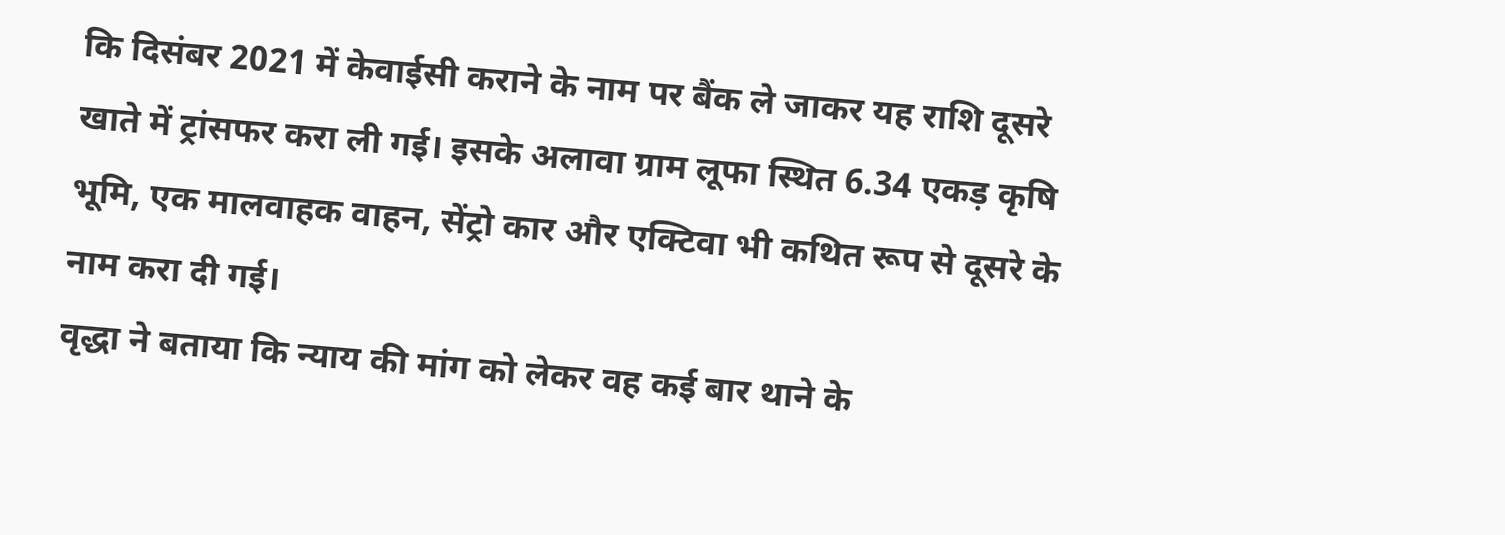कि दिसंबर 2021 में केवाईसी कराने के नाम पर बैंक ले जाकर यह राशि दूसरे खाते में ट्रांसफर करा ली गई। इसके अलावा ग्राम लूफा स्थित 6.34 एकड़ कृषि भूमि, एक मालवाहक वाहन, सेंट्रो कार और एक्टिवा भी कथित रूप से दूसरे के नाम करा दी गई।
वृद्धा ने बताया कि न्याय की मांग को लेकर वह कई बार थाने के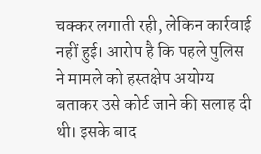चक्कर लगाती रही, लेकिन कार्रवाई नहीं हुई। आरोप है कि पहले पुलिस ने मामले को हस्तक्षेप अयोग्य बताकर उसे कोर्ट जाने की सलाह दी थी। इसके बाद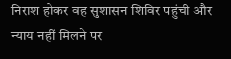निराश होकर वह सुशासन शिविर पहुंची और न्याय नहीं मिलने पर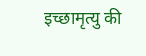इच्छामृत्यु की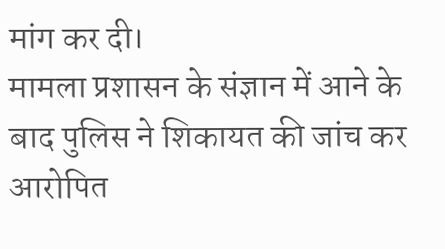मांग कर दी।
मामला प्रशासन के संज्ञान में आने के बाद पुलिस ने शिकायत की जांच कर आरोपित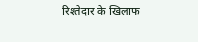रिश्तेदार के खिलाफ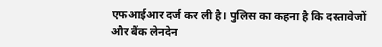एफआईआर दर्ज कर ली है। पुलिस का कहना है कि दस्तावेजों और बैंक लेनदेन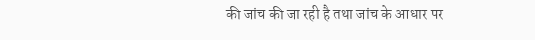की जांच की जा रही है तथा जांच के आधार पर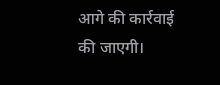आगे की कार्रवाई की जाएगी।